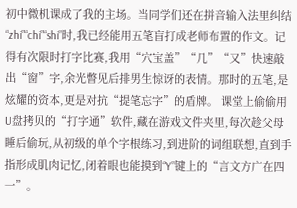初中微机课成了我的主场。当同学们还在拼音输入法里纠结“zhi”“chi”“shi”时,我已经能用五笔盲打成老师布置的作文。记得有次限时打字比赛,我用“穴宝盖”“几”“又”快速敲出“窗”字,余光瞥见后排男生惊讶的表情。那时的五笔,是炫耀的资本,更是对抗“提笔忘字”的盾牌。 课堂上偷偷用U盘拷贝的“打字通”软件,藏在游戏文件夹里,每次趁父母睡后偷玩,从初级的单个字根练习,到进阶的词组联想,直到手指形成肌肉记忆,闭着眼也能摸到“Y”键上的“言文方广在四一”。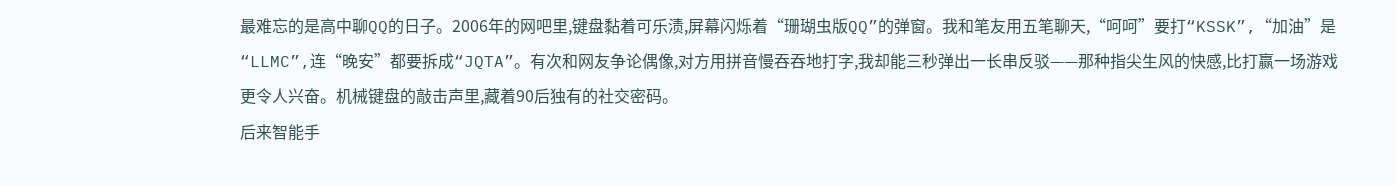最难忘的是高中聊QQ的日子。2006年的网吧里,键盘黏着可乐渍,屏幕闪烁着“珊瑚虫版QQ”的弹窗。我和笔友用五笔聊天,“呵呵”要打“KSSK”,“加油”是“LLMC”,连“晚安”都要拆成“JQTA”。有次和网友争论偶像,对方用拼音慢吞吞地打字,我却能三秒弹出一长串反驳——那种指尖生风的快感,比打赢一场游戏更令人兴奋。机械键盘的敲击声里,藏着90后独有的社交密码。
后来智能手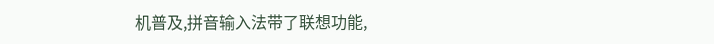机普及,拼音输入法带了联想功能,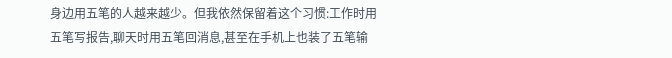身边用五笔的人越来越少。但我依然保留着这个习惯:工作时用五笔写报告,聊天时用五笔回消息,甚至在手机上也装了五笔输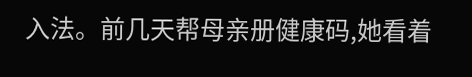入法。前几天帮母亲册健康码,她看着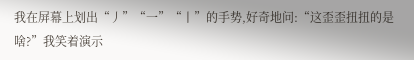我在屏幕上划出“丿”“一”“丨”的手势,好奇地问:“这歪歪扭扭的是啥?”我笑着演示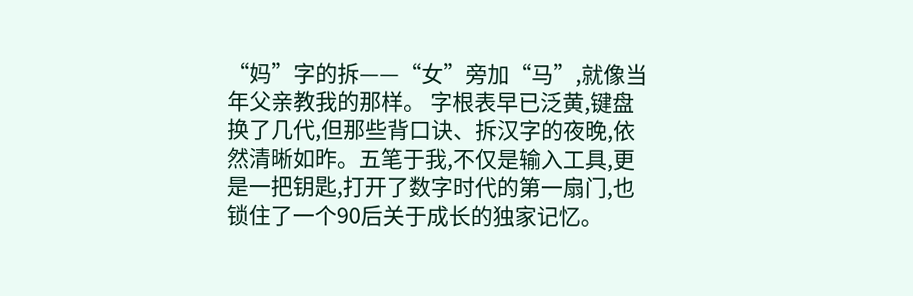“妈”字的拆——“女”旁加“马”,就像当年父亲教我的那样。 字根表早已泛黄,键盘换了几代,但那些背口诀、拆汉字的夜晚,依然清晰如昨。五笔于我,不仅是输入工具,更是一把钥匙,打开了数字时代的第一扇门,也锁住了一个90后关于成长的独家记忆。